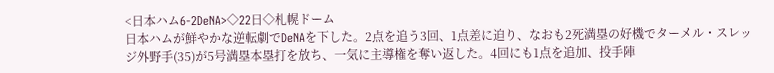<日本ハム6-2DeNA>◇22日◇札幌ドーム
日本ハムが鮮やかな逆転劇でDeNAを下した。2点を追う3回、1点差に迫り、なおも2死満塁の好機でターメル・スレッジ外野手(35)が5号満塁本塁打を放ち、一気に主導権を奪い返した。4回にも1点を追加、投手陣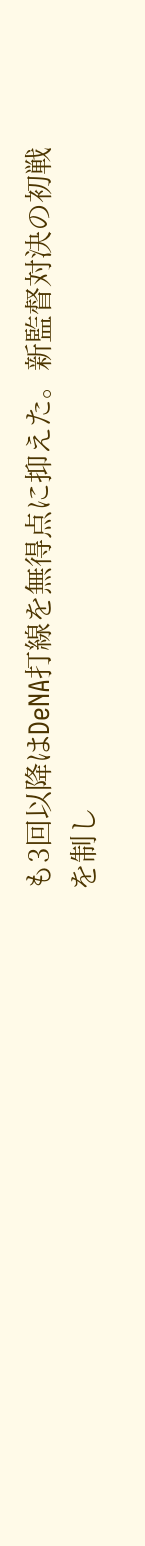も3回以降はDeNA打線を無得点に抑えた。新監督対決の初戦を制し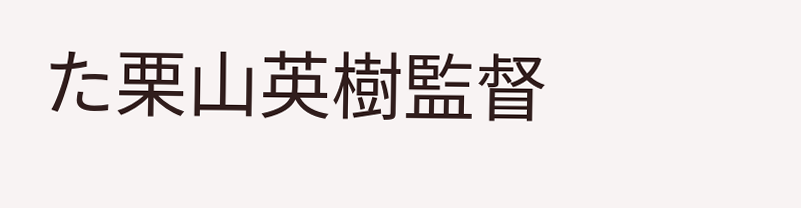た栗山英樹監督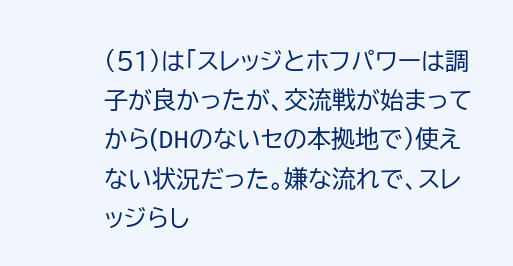(51)は「スレッジとホフパワーは調子が良かったが、交流戦が始まってから(DHのないセの本拠地で)使えない状況だった。嫌な流れで、スレッジらし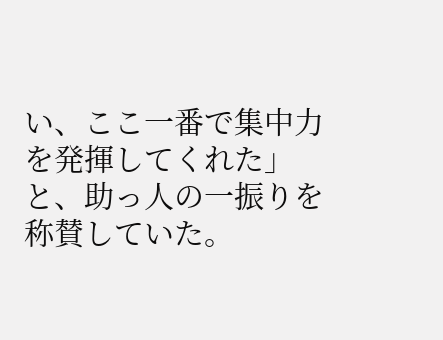い、ここ一番で集中力を発揮してくれた」と、助っ人の一振りを称賛していた。